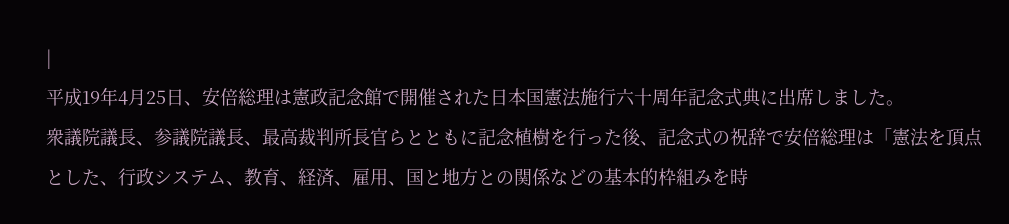|
平成19年4月25日、安倍総理は憲政記念館で開催された日本国憲法施行六十周年記念式典に出席しました。
衆議院議長、参議院議長、最高裁判所長官らとともに記念植樹を行った後、記念式の祝辞で安倍総理は「憲法を頂点とした、行政システム、教育、経済、雇用、国と地方との関係などの基本的枠組みを時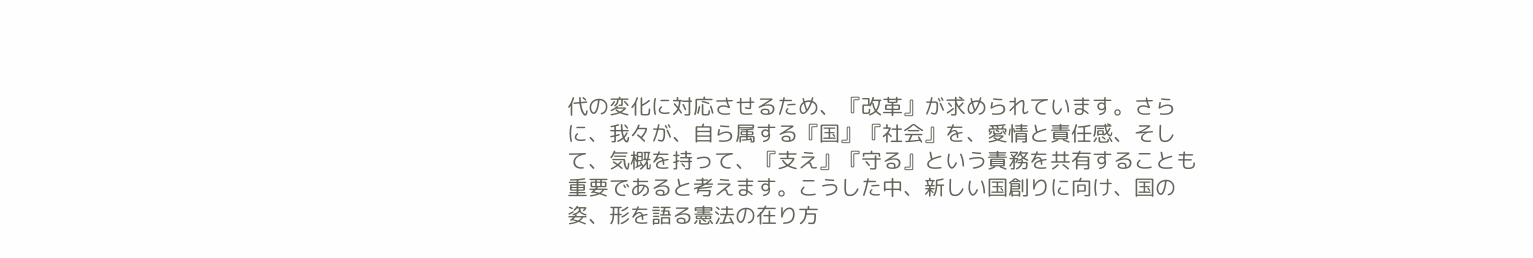代の変化に対応させるため、『改革』が求められています。さらに、我々が、自ら属する『国』『社会』を、愛情と責任感、そして、気概を持って、『支え』『守る』という責務を共有することも重要であると考えます。こうした中、新しい国創りに向け、国の姿、形を語る憲法の在り方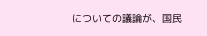についての議論が、国民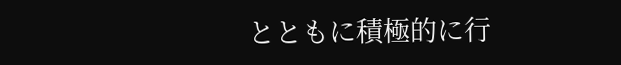とともに積極的に行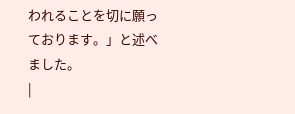われることを切に願っております。」と述べました。
|